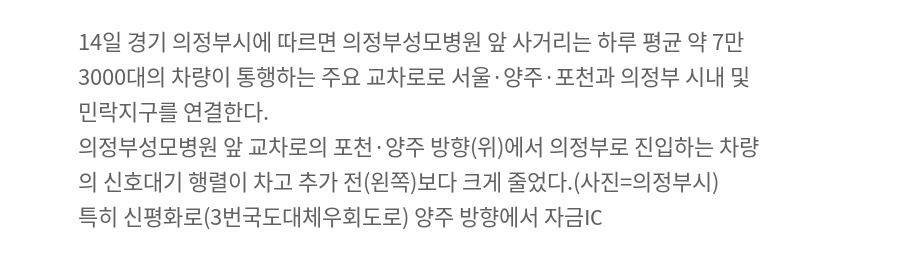14일 경기 의정부시에 따르면 의정부성모병원 앞 사거리는 하루 평균 약 7만3000대의 차량이 통행하는 주요 교차로로 서울·양주·포천과 의정부 시내 및 민락지구를 연결한다.
의정부성모병원 앞 교차로의 포천·양주 방향(위)에서 의정부로 진입하는 차량의 신호대기 행렬이 차고 추가 전(왼쪽)보다 크게 줄었다.(사진=의정부시)
특히 신평화로(3번국도대체우회도로) 양주 방향에서 자금IC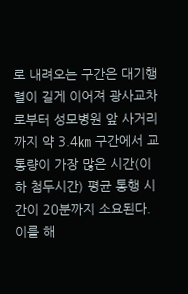로 내려오는 구간은 대기행렬이 길게 이어져 광사교차로부터 성모병원 앞 사거리까지 약 3.4㎞ 구간에서 교통량이 가장 많은 시간(이하 첨두시간) 평균 통행 시간이 20분까지 소요된다.
이를 해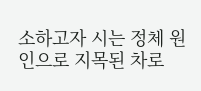소하고자 시는 정체 원인으로 지목된 차로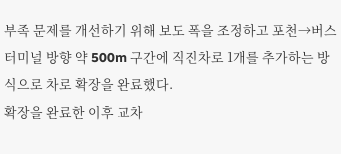부족 문제를 개선하기 위해 보도 폭을 조정하고 포천→버스터미널 방향 약 500m 구간에 직진차로 1개를 추가하는 방식으로 차로 확장을 완료했다.
확장을 완료한 이후 교차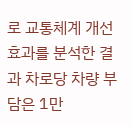로 교통체계 개선 효과를 분석한 결과 차로당 차량 부담은 1만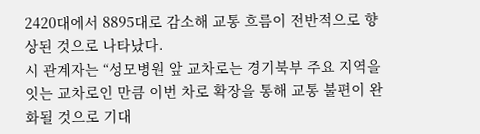2420대에서 8895대로 감소해 교통 흐름이 전반적으로 향상된 것으로 나타났다.
시 관계자는 “성모병원 앞 교차로는 경기북부 주요 지역을 잇는 교차로인 만큼 이번 차로 확장을 통해 교통 불편이 완화될 것으로 기대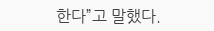한다”고 말했다.